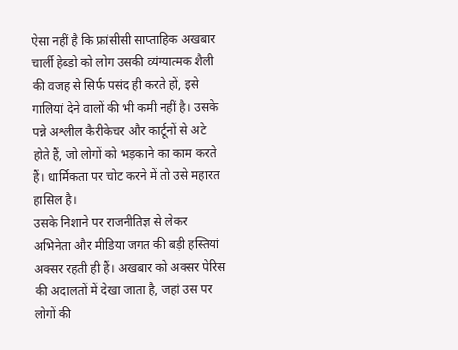ऐसा नहीं है कि फ्रांसीसी साप्ताहिक अखबार चार्ली हेब्डो को लोग उसकी व्यंग्यात्मक शैली की वजह से सिर्फ पसंद ही करते हों, इसे गालियां देने वालों की भी कमी नहीं है। उसके पन्ने अश्लील कैरीकेचर और कार्टूनों से अटे होते हैं, जो लोगों को भड़काने का काम करते हैं। धार्मिकता पर चोट करने में तो उसे महारत हासिल है।
उसके निशाने पर राजनीतिज्ञ से लेकर अभिनेता और मीडिया जगत की बड़ी हस्तियां अक्सर रहती ही हैं। अखबार को अक्सर पेरिस की अदालतों में देखा जाता है, जहां उस पर लोगों की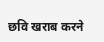छवि खराब करने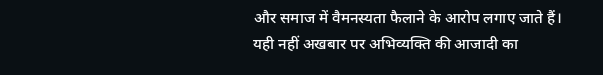और समाज में वैमनस्यता फैलाने के आरोप लगाए जाते हैं।
यही नहीं अखबार पर अभिव्यक्ति की आजादी का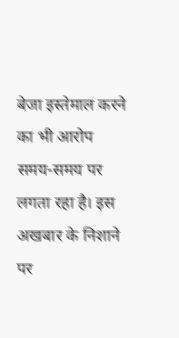बेजा इस्तेमाल करने का भी आरोप समय-समय पर लगता रहा है। इस अखबार के निशाने पर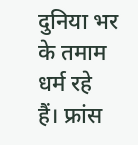दुनिया भर के तमाम धर्म रहे हैं। फ्रांस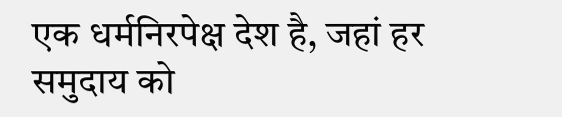एक धर्मनिरपेक्ष देश है, जहां हर समुदाय को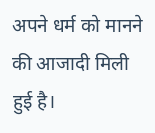अपने धर्म को मानने की आजादी मिली हुई है।